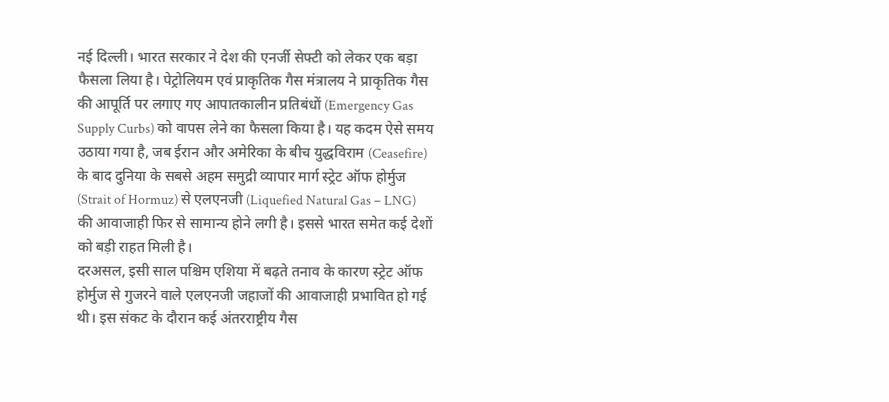नई दिल्ली। भारत सरकार ने देश की एनर्जी सेफ्टी को लेकर एक बड़ा फैसला लिया है। पेट्रोलियम एवं प्राकृतिक गैस मंत्रालय ने प्राकृतिक गैस की आपूर्ति पर लगाए गए आपातकालीन प्रतिबंधों (Emergency Gas Supply Curbs) को वापस लेने का फैसला किया है। यह कदम ऐसे समय उठाया गया है, जब ईरान और अमेरिका के बीच युद्धविराम (Ceasefire) के बाद दुनिया के सबसे अहम समुद्री व्यापार मार्ग स्ट्रेट ऑफ होर्मुज (Strait of Hormuz) से एलएनजी (Liquefied Natural Gas – LNG) की आवाजाही फिर से सामान्य होने लगी है। इससे भारत समेत कई देशों को बड़ी राहत मिली है।
दरअसल, इसी साल पश्चिम एशिया में बढ़ते तनाव के कारण स्ट्रेट ऑफ होर्मुज से गुजरने वाले एलएनजी जहाजों की आवाजाही प्रभावित हो गई थी। इस संकट के दौरान कई अंतरराष्ट्रीय गैस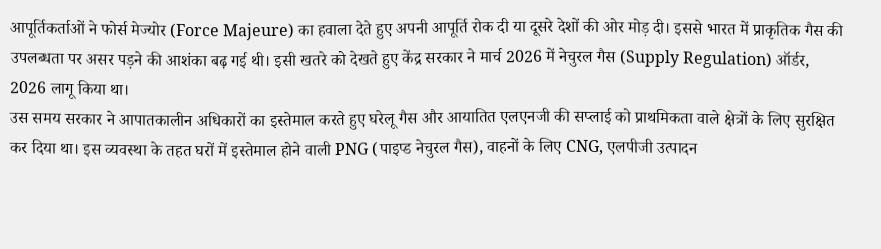आपूर्तिकर्ताओं ने फोर्स मेज्योर (Force Majeure) का हवाला देते हुए अपनी आपूर्ति रोक दी या दूसरे देशों की ओर मोड़ दी। इससे भारत में प्राकृतिक गैस की उपलब्धता पर असर पड़ने की आशंका बढ़ गई थी। इसी खतरे को देखते हुए केंद्र सरकार ने मार्च 2026 में नेचुरल गैस (Supply Regulation) ऑर्डर, 2026 लागू किया था।
उस समय सरकार ने आपातकालीन अधिकारों का इस्तेमाल करते हुए घरेलू गैस और आयातित एलएनजी की सप्लाई को प्राथमिकता वाले क्षेत्रों के लिए सुरक्षित कर दिया था। इस व्यवस्था के तहत घरों में इस्तेमाल होने वाली PNG (पाइप्ड नेचुरल गैस), वाहनों के लिए CNG, एलपीजी उत्पादन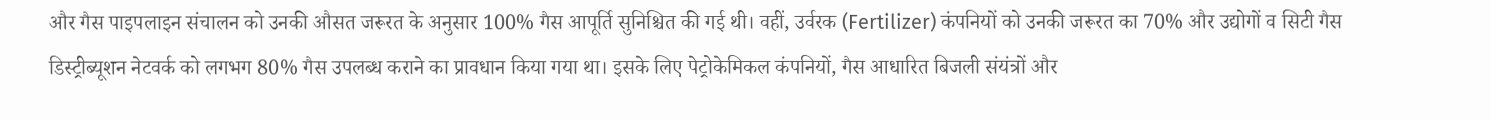और गैस पाइपलाइन संचालन को उनकी औसत जरूरत के अनुसार 100% गैस आपूर्ति सुनिश्चित की गई थी। वहीं, उर्वरक (Fertilizer) कंपनियों को उनकी जरूरत का 70% और उद्योगों व सिटी गैस डिस्ट्रीब्यूशन नेटवर्क को लगभग 80% गैस उपलब्ध कराने का प्रावधान किया गया था। इसके लिए पेट्रोकेमिकल कंपनियों, गैस आधारित बिजली संयंत्रों और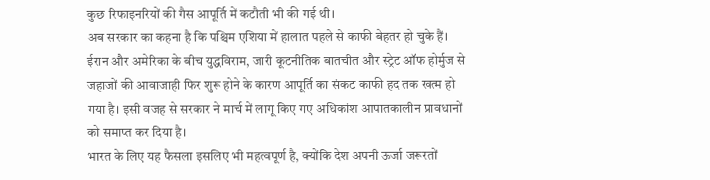कुछ रिफाइनरियों की गैस आपूर्ति में कटौती भी की गई थी।
अब सरकार का कहना है कि पश्चिम एशिया में हालात पहले से काफी बेहतर हो चुके हैं। ईरान और अमेरिका के बीच युद्धविराम, जारी कूटनीतिक बातचीत और स्ट्रेट ऑफ होर्मुज से जहाजों की आवाजाही फिर शुरू होने के कारण आपूर्ति का संकट काफी हद तक खत्म हो गया है। इसी वजह से सरकार ने मार्च में लागू किए गए अधिकांश आपातकालीन प्रावधानों को समाप्त कर दिया है।
भारत के लिए यह फैसला इसलिए भी महत्वपूर्ण है, क्योंकि देश अपनी ऊर्जा जरूरतों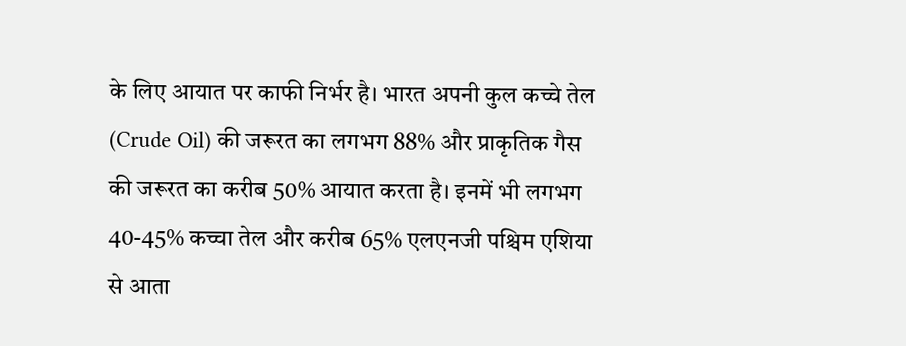के लिए आयात पर काफी निर्भर है। भारत अपनी कुल कच्चे तेल (Crude Oil) की जरूरत का लगभग 88% और प्राकृतिक गैस की जरूरत का करीब 50% आयात करता है। इनमें भी लगभग 40-45% कच्चा तेल और करीब 65% एलएनजी पश्चिम एशिया से आता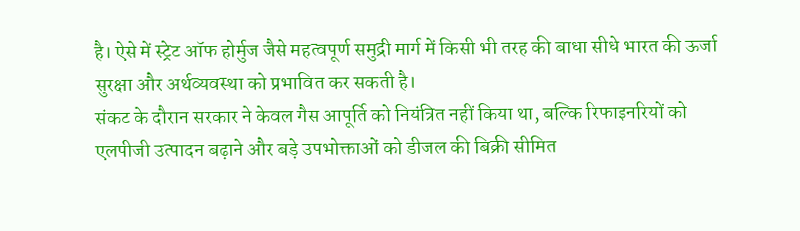है। ऐसे में स्ट्रेट ऑफ होर्मुज जैसे महत्वपूर्ण समुद्री मार्ग में किसी भी तरह की बाधा सीधे भारत की ऊर्जा सुरक्षा और अर्थव्यवस्था को प्रभावित कर सकती है।
संकट के दौरान सरकार ने केवल गैस आपूर्ति को नियंत्रित नहीं किया था, बल्कि रिफाइनरियों को एलपीजी उत्पादन बढ़ाने और बड़े उपभोक्ताओं को डीजल की बिक्री सीमित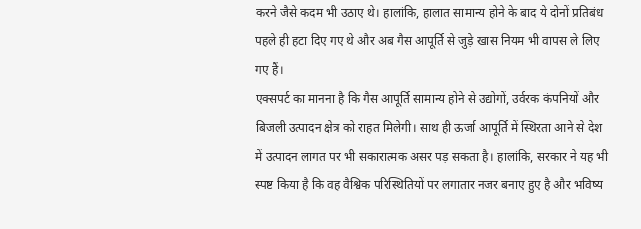करने जैसे कदम भी उठाए थे। हालांकि, हालात सामान्य होने के बाद ये दोनों प्रतिबंध पहले ही हटा दिए गए थे और अब गैस आपूर्ति से जुड़े खास नियम भी वापस ले लिए गए हैं।
एक्सपर्ट का मानना है कि गैस आपूर्ति सामान्य होने से उद्योगों, उर्वरक कंपनियों और बिजली उत्पादन क्षेत्र को राहत मिलेगी। साथ ही ऊर्जा आपूर्ति में स्थिरता आने से देश में उत्पादन लागत पर भी सकारात्मक असर पड़ सकता है। हालांकि, सरकार ने यह भी स्पष्ट किया है कि वह वैश्विक परिस्थितियों पर लगातार नजर बनाए हुए है और भविष्य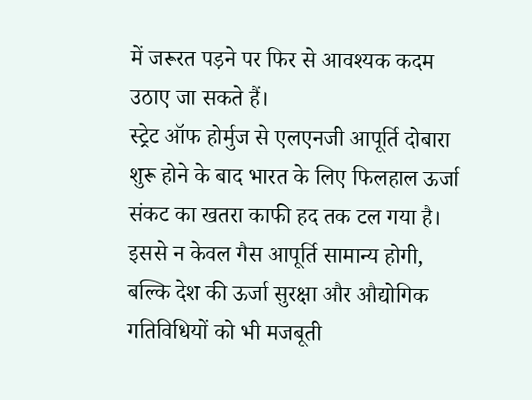में जरूरत पड़ने पर फिर से आवश्यक कदम उठाए जा सकते हैं।
स्ट्रेट ऑफ होर्मुज से एलएनजी आपूर्ति दोबारा शुरू होने के बाद भारत के लिए फिलहाल ऊर्जा संकट का खतरा काफी हद तक टल गया है। इससे न केवल गैस आपूर्ति सामान्य होगी, बल्कि देश की ऊर्जा सुरक्षा और औद्योगिक गतिविधियों को भी मजबूती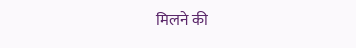मिलने की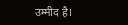उम्मीद है।